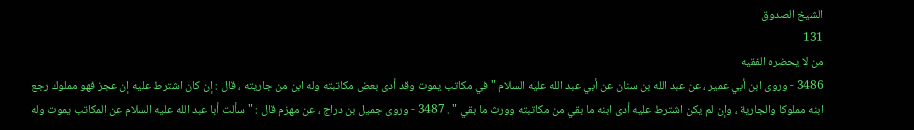الشيخ الصدوق
131
من لا يحضره الفقيه
3486 - وروى ابن أبي عمير ، عن عبد الله بن سنان عن أبي عبد الله عليه السلام " في مكاتب يموت وقد أدى بعض مكاتبته وله ابن من جاريته ، قال : إن كان اشترط عليه إن عجز فهو مملوك رجع ابنه مملوكا والجارية ، وإن لم يكن اشترط عليه أدى ابنه ما بقي من مكاتبته وورث ما بقي " . 3487 - وروى جميل بن دراج ، عن مهزم قال : " سألت أبا عبد الله عليه السلام عن المكاتب يموت وله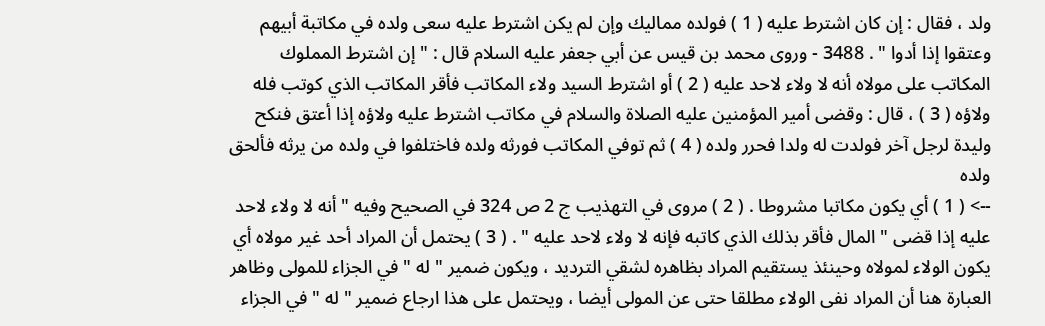ولد ، فقال : إن كان اشترط عليه ( 1 ) فولده مماليك وإن لم يكن اشترط عليه سعى ولده في مكاتبة أبيهم وعتقوا إذا أدوا " . 3488 - وروى محمد بن قيس عن أبي جعفر عليه السلام قال : " إن اشترط المملوك المكاتب على مولاه أنه لا ولاء لاحد عليه ( 2 ) أو اشترط السيد ولاء المكاتب فأقر المكاتب الذي كوتب فله ولاؤه ( 3 ) ، قال : وقضى أمير المؤمنين عليه الصلاة والسلام في مكاتب اشترط عليه ولاؤه إذا أعتق فنكح وليدة لرجل آخر فولدت له ولدا فحرر ولده ( 4 ) ثم توفي المكاتب فورثه ولده فاختلفوا في ولده من يرثه فألحق ولده
--> ( 1 ) أي يكون مكاتبا مشروطا . ( 2 ) مروى في التهذيب ج 2 ص 324 في الصحيح وفيه " أنه لا ولاء لاحد عليه إذا قضى " المال فأقر بذلك الذي كاتبه فإنه لا ولاء لاحد عليه " . ( 3 ) يحتمل أن المراد أحد غير مولاه أي يكون الولاء لمولاه وحينئذ يستقيم المراد بظاهره لشقي الترديد ، ويكون ضمير " له " في الجزاء للمولى وظاهر العبارة هنا أن المراد نفى الولاء مطلقا حتى عن المولى أيضا ، ويحتمل على هذا ارجاع ضمير " له " في الجزاء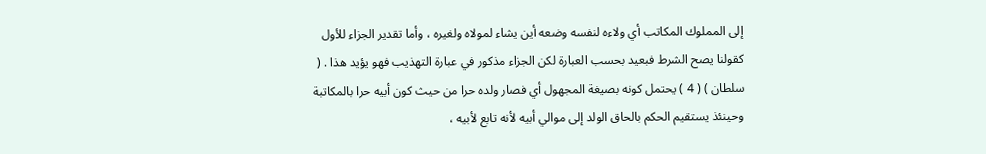إلى المملوك المكاتب أي ولاءه لنفسه وضعه أين يشاء لمولاه ولغيره ، وأما تقدير الجزاء للأول كقولنا يصح الشرط فبعيد بحسب العبارة لكن الجزاء مذكور في عبارة التهذيب فهو يؤيد هذا . ( سلطان ) ( 4 ) يحتمل كونه بصيغة المجهول أي فصار ولده حرا من حيث كون أبيه حرا بالمكاتبة وحينئذ يستقيم الحكم بالحاق الولد إلى موالي أبيه لأنه تابع لأبيه ،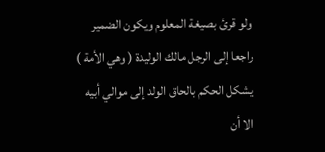ولو قرئ بصيغة المعلوم ويكون الضمير راجعا إلى الرجل مالك الوليدة ( وهي الأمة ) يشكل الحكم بالحاق الولد إلى موالي أبيه الا أن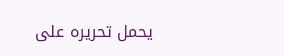يحمل تحريره على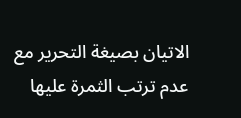الاتيان بصيغة التحرير مع عدم ترتب الثمرة عليها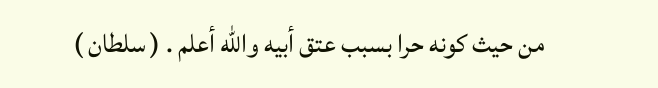من حيث كونه حرا بسبب عتق أبيه والله أعلم . ( سلطان )